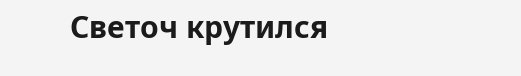Светоч крутился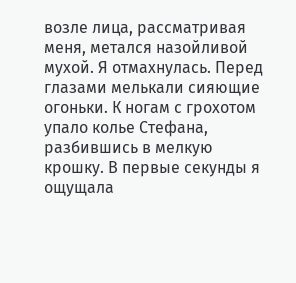возле лица, рассматривая меня, метался назойливой мухой. Я отмахнулась. Перед глазами мелькали сияющие огоньки. К ногам с грохотом упало колье Стефана, разбившись в мелкую крошку. В первые секунды я ощущала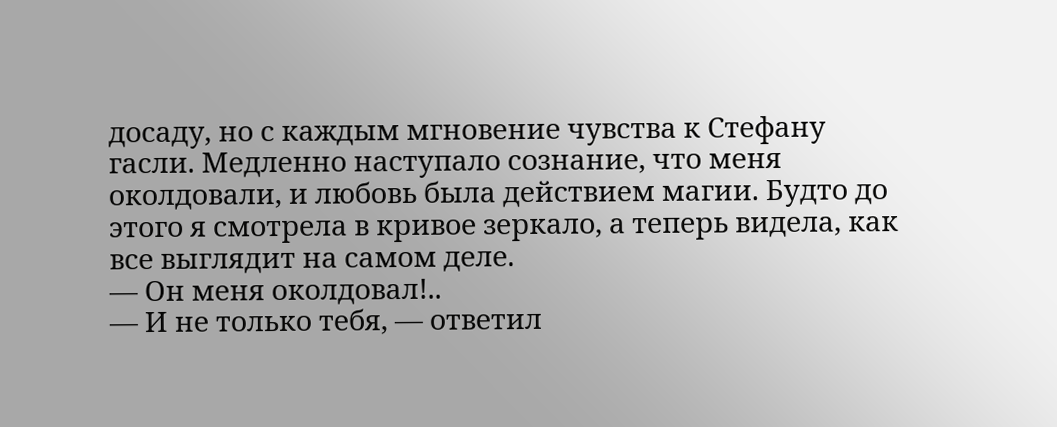досаду, но с каждым мгновение чувства к Стефану гасли. Медленно наступало сознание, что меня околдовали, и любовь была действием магии. Будто до этого я смотрела в кривое зеркало, а теперь видела, как все выглядит на самом деле.
— Он меня околдовал!..
— И не только тебя, — ответил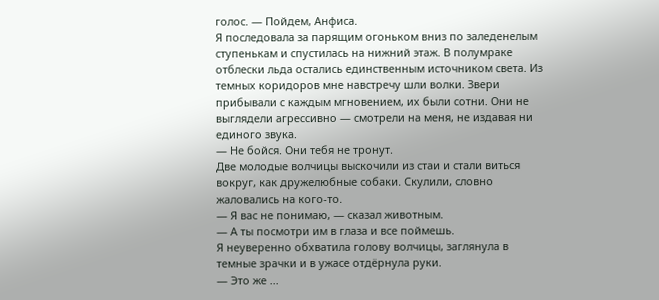голос. — Пойдем, Анфиса.
Я последовала за парящим огоньком вниз по заледенелым ступенькам и спустилась на нижний этаж. В полумраке отблески льда остались единственным источником света. Из темных коридоров мне навстречу шли волки. Звери прибывали с каждым мгновением, их были сотни. Они не выглядели агрессивно — смотрели на меня, не издавая ни единого звука.
— Не бойся. Они тебя не тронут.
Две молодые волчицы выскочили из стаи и стали виться вокруг, как дружелюбные собаки. Скулили, словно жаловались на кого-то.
— Я вас не понимаю, — сказал животным.
— А ты посмотри им в глаза и все поймешь.
Я неуверенно обхватила голову волчицы, заглянула в темные зрачки и в ужасе отдёрнула руки.
— Это же ...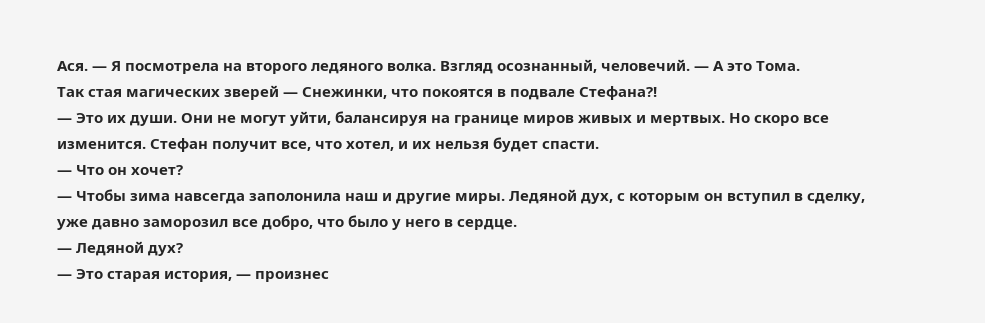Ася. — Я посмотрела на второго ледяного волка. Взгляд осознанный, человечий. — А это Тома.
Так стая магических зверей — Снежинки, что покоятся в подвале Стефана?!
— Это их души. Они не могут уйти, балансируя на границе миров живых и мертвых. Но скоро все изменится. Стефан получит все, что хотел, и их нельзя будет спасти.
— Что он хочет?
— Чтобы зима навсегда заполонила наш и другие миры. Ледяной дух, с которым он вступил в сделку, уже давно заморозил все добро, что было у него в сердце.
— Ледяной дух?
— Это старая история, — произнес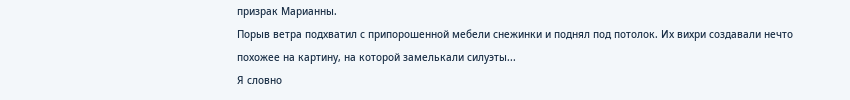призрак Марианны.
Порыв ветра подхватил с припорошенной мебели снежинки и поднял под потолок. Их вихри создавали нечто похожее на картину, на которой замелькали силуэты...
Я словно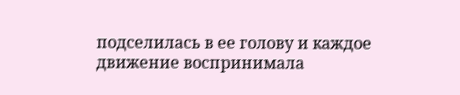подселилась в ее голову и каждое движение воспринимала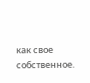как свое собственное.